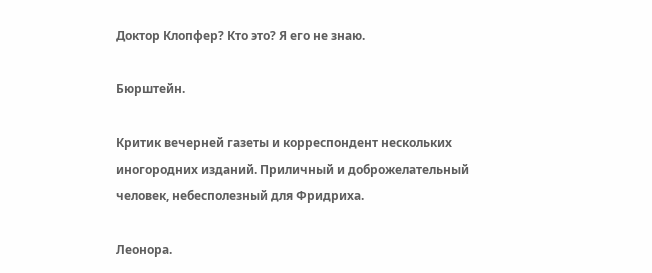Доктор Клопфер? Кто это? Я его не знаю.

Бюрштейн.

Критик вечерней газеты и корреспондент нескольких иногородних изданий. Приличный и доброжелательный человек, небесполезный для Фридриха.

Леонора.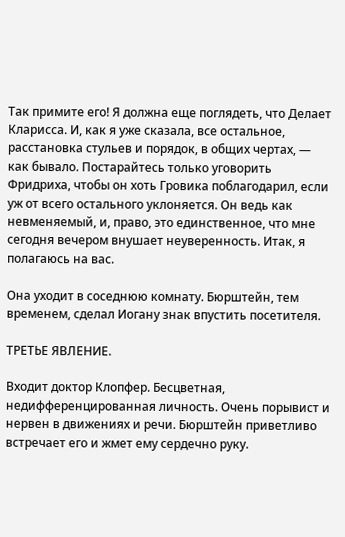Так примите его! Я должна еще поглядеть, что Делает Кларисса. И, как я уже сказала, все остальное, расстановка стульев и порядок, в общих чертах, — как бывало. Постарайтесь только уговорить Фридриха, чтобы он хоть Гровика поблагодарил, если уж от всего остального уклоняется. Он ведь как невменяемый, и, право, это единственное, что мне сегодня вечером внушает неуверенность. Итак, я полагаюсь на вас.

Она уходит в соседнюю комнату. Бюрштейн, тем временем, сделал Иогану знак впустить посетителя.

ТРЕТЬЕ ЯВЛЕНИЕ.

Входит доктор Клопфер. Бесцветная, недифференцированная личность. Очень порывист и нервен в движениях и речи. Бюрштейн приветливо встречает его и жмет ему сердечно руку.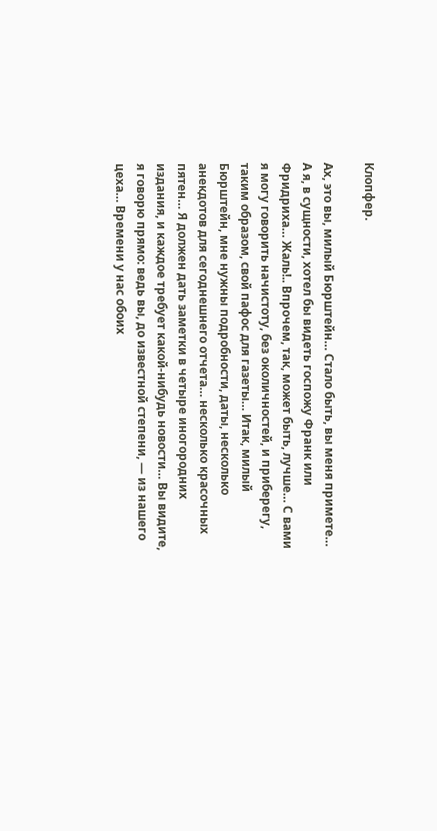Клопфер.

Ах, это вы, милый Бюрштейн… Стало быть, вы меня примете… А я, в сущности, хотел бы видеть госпожу Франк или Фридриха… Жаль!.. Впрочем, так, может быть, лучше… С вами я могу говорить начистоту, без околичностей, и приберегу, таким образом, свой пафос для газеты… Итак, милый Бюрштейн, мне нужны подробности, даты, несколько анекдотов для сегоднешнего отчета… несколько красочных пятен… Я должен дать заметки в четыре иногородних издания, и каждое требует какой-нибудь новости… Вы видите, я говорю прямо: ведь вы, до известной степени, — из нашего цеха… Времени у нас обоих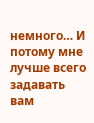немного… И потому мне лучше всего задавать вам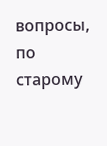вопросы, по старому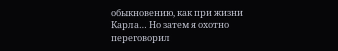обыкновению, как при жизни Карла… Но затем я охотно переговорил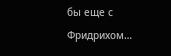бы еще с Фридрихом…